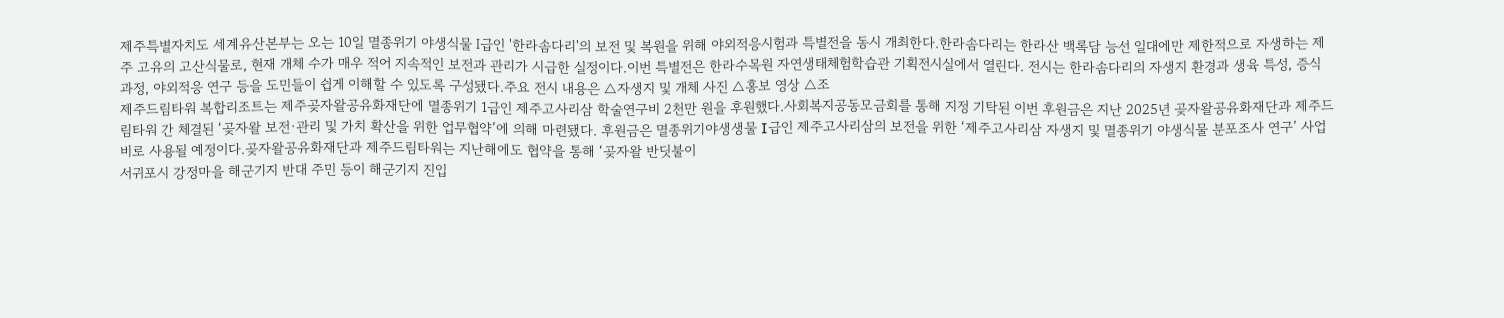제주특별자치도 세계유산본부는 오는 10일 멸종위기 야생식물 Ⅰ급인 '한라솜다리'의 보전 및 복원을 위해 야외적응시험과 특별전을 동시 개최한다.한라솜다리는 한라산 백록담 능선 일대에만 제한적으로 자생하는 제주 고유의 고산식물로, 현재 개체 수가 매우 적어 지속적인 보전과 관리가 시급한 실정이다.이번 특별전은 한라수목원 자연생태체험학습관 기획전시실에서 열린다. 전시는 한라솜다리의 자생지 환경과 생육 특성, 증식 과정, 야외적응 연구 등을 도민들이 쉽게 이해할 수 있도록 구성됐다.주요 전시 내용은 △자생지 및 개체 사진 △홍보 영상 △조
제주드림타워 복합리조트는 제주곶자왈공유화재단에 멸종위기 1급인 제주고사리삼 학술연구비 2천만 원을 후원했다.사회복지공동모금회를 통해 지정 기탁된 이번 후원금은 지난 2025년 곶자왈공유화재단과 제주드림타워 간 체결된 ‘곶자왈 보전·관리 및 가치 확산을 위한 업무협약’에 의해 마련됐다. 후원금은 멸종위기야생생물 I급인 제주고사리삼의 보전을 위한 ‘제주고사리삼 자생지 및 멸종위기 야생식물 분포조사 연구’ 사업비로 사용될 예정이다.곶자왈공유화재단과 제주드림타워는 지난해에도 협약을 통해 ‘곶자왈 반딧불이
서귀포시 강정마을 해군기지 반대 주민 등이 해군기지 진입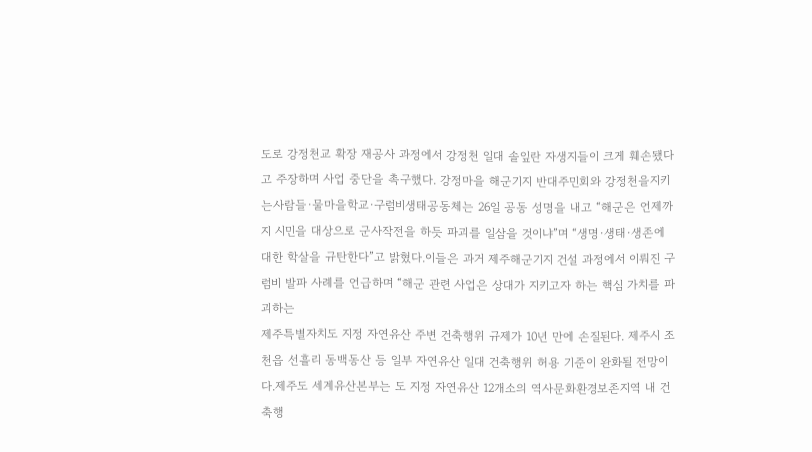도로 강정천교 확장 재공사 과정에서 강정천 일대 솔잎란 자생지들이 크게 훼손됐다고 주장하며 사업 중단을 촉구했다. 강정마을 해군기지 반대주민회와 강정천을지키는사람들·물마을학교·구럼비생태공동체는 26일 공동 성명을 내고 “해군은 언제까지 시민을 대상으로 군사작전을 하듯 파괴를 일삼을 것이냐”며 “생명·생태·생존에 대한 학살을 규탄한다”고 밝혔다.이들은 과거 제주해군기지 건설 과정에서 이뤄진 구럼비 발파 사례를 언급하며 “해군 관련 사업은 상대가 지키고자 하는 핵심 가치를 파괴하는
제주특별자치도 지정 자연유산 주변 건축행위 규제가 10년 만에 손질된다. 제주시 조천읍 선흘리 동백동산 등 일부 자연유산 일대 건축행위 허용 기준이 완화될 전망이다.제주도 세계유산본부는 도 지정 자연유산 12개소의 역사문화환경보존지역 내 건축행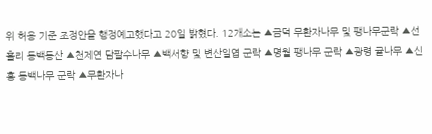위 허용 기준 조정안을 행정예고했다고 20일 밝혔다. 12개소는 ▲금덕 무환자나무 및 팽나무군락 ▲선흘리 동백동산 ▲천제연 담팔수나무 ▲백서향 및 변산일엽 군락 ▲명월 팽나무 군락 ▲광령 귤나무 ▲신흥 동백나무 군락 ▲무환자나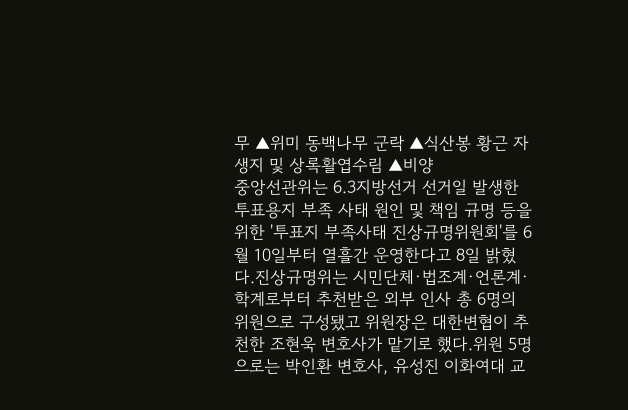무 ▲위미 동백나무 군락 ▲식산봉 황근 자생지 및 상록활엽수림 ▲비양
중앙선관위는 6.3지방선거 선거일 발생한 투표용지 부족 사태 원인 및 책임 규명 등을 위한 '투표지 부족사태 진상규명위원회'를 6월 10일부터 열흘간 운영한다고 8일 밝혔다.진상규명위는 시민단체·법조계·언론계·학계로부터 추천받은 외부 인사 총 6명의 위원으로 구성됐고 위원장은 대한변협이 추천한 조현욱 변호사가 맡기로 했다.위원 5명으로는 박인환 변호사, 유성진 이화여대 교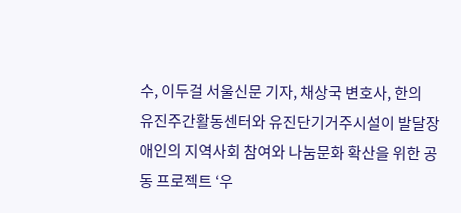수, 이두걸 서울신문 기자, 채상국 변호사, 한의
유진주간활동센터와 유진단기거주시설이 발달장애인의 지역사회 참여와 나눔문화 확산을 위한 공동 프로젝트 ‘우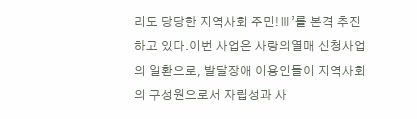리도 당당한 지역사회 주민!Ⅲ’를 본격 추진하고 있다.이번 사업은 사랑의열매 신청사업의 일환으로, 발달장애 이용인들이 지역사회의 구성원으로서 자립성과 사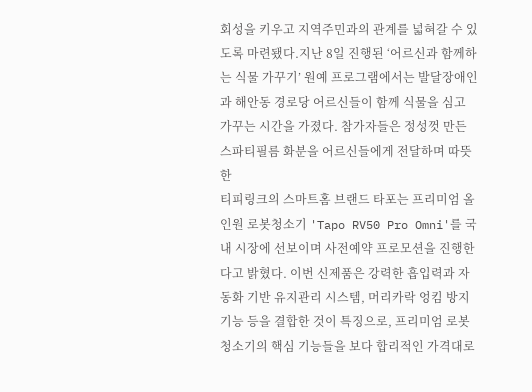회성을 키우고 지역주민과의 관계를 넓혀갈 수 있도록 마련됐다.지난 8일 진행된 ‘어르신과 함께하는 식물 가꾸기’ 원예 프로그램에서는 발달장애인과 해안동 경로당 어르신들이 함께 식물을 심고 가꾸는 시간을 가졌다. 참가자들은 정성껏 만든 스파티필름 화분을 어르신들에게 전달하며 따뜻한
티피링크의 스마트홈 브랜드 타포는 프리미엄 올인원 로봇청소기 'Tapo RV50 Pro Omni'를 국내 시장에 선보이며 사전예약 프로모션을 진행한다고 밝혔다. 이번 신제품은 강력한 흡입력과 자동화 기반 유지관리 시스템, 머리카락 엉킴 방지 기능 등을 결합한 것이 특징으로, 프리미엄 로봇청소기의 핵심 기능들을 보다 합리적인 가격대로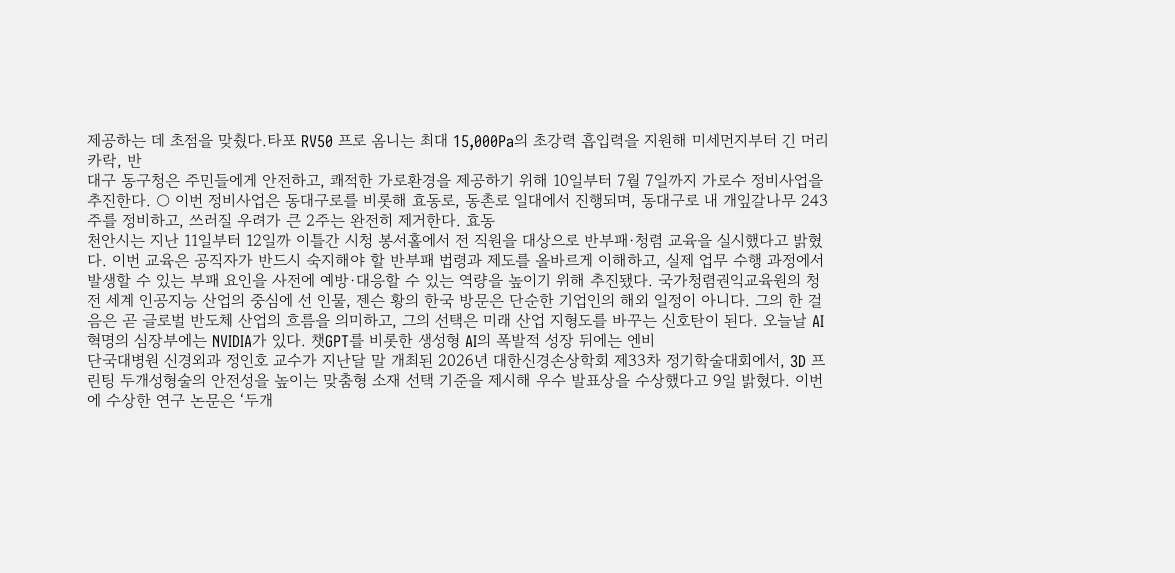제공하는 데 초점을 맞췄다.타포 RV50 프로 옴니는 최대 15,000Pa의 초강력 흡입력을 지원해 미세먼지부터 긴 머리카락, 반
대구 동구청은 주민들에게 안전하고, 쾌적한 가로환경을 제공하기 위해 10일부터 7월 7일까지 가로수 정비사업을 추진한다. ○ 이번 정비사업은 동대구로를 비롯해 효동로, 동촌로 일대에서 진행되며, 동대구로 내 개잎갈나무 243주를 정비하고, 쓰러질 우려가 큰 2주는 완전히 제거한다. 효동
천안시는 지난 11일부터 12일까 이틀간 시청 봉서홀에서 전 직원을 대상으로 반부패·청렴 교육을 실시했다고 밝혔다. 이번 교육은 공직자가 반드시 숙지해야 할 반부패 법령과 제도를 올바르게 이해하고, 실제 업무 수행 과정에서 발생할 수 있는 부패 요인을 사전에 예방·대응할 수 있는 역량을 높이기 위해 추진됐다. 국가청렴권익교육원의 청
전 세계 인공지능 산업의 중심에 선 인물, 젠슨 황의 한국 방문은 단순한 기업인의 해외 일정이 아니다. 그의 한 걸음은 곧 글로벌 반도체 산업의 흐름을 의미하고, 그의 선택은 미래 산업 지형도를 바꾸는 신호탄이 된다. 오늘날 AI 혁명의 심장부에는 NVIDIA가 있다. 챗GPT를 비롯한 생성형 AI의 폭발적 성장 뒤에는 엔비
단국대병원 신경외과 정인호 교수가 지난달 말 개최된 2026년 대한신경손상학회 제33차 정기학술대회에서, 3D 프린팅 두개성형술의 안전성을 높이는 맞춤형 소재 선택 기준을 제시해 우수 발표상을 수상했다고 9일 밝혔다. 이번에 수상한 연구 논문은 ‘두개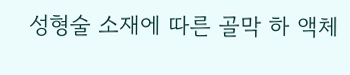성형술 소재에 따른 골막 하 액체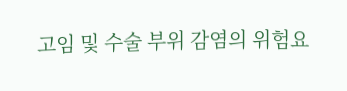고임 및 수술 부위 감염의 위험요